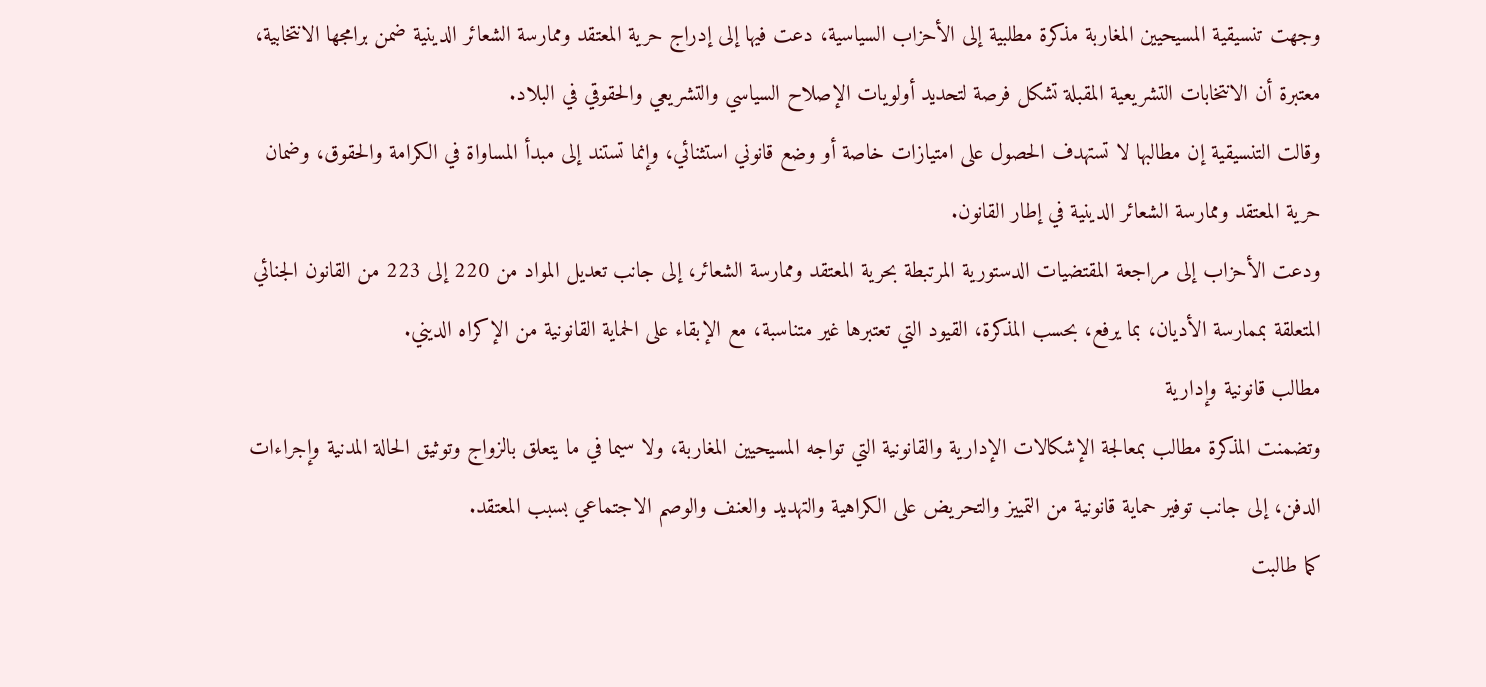وجهت تنسيقية المسيحيين المغاربة مذكرة مطلبية إلى الأحزاب السياسية، دعت فيها إلى إدراج حرية المعتقد وممارسة الشعائر الدينية ضمن برامجها الانتخابية، معتبرة أن الانتخابات التشريعية المقبلة تشكل فرصة لتحديد أولويات الإصلاح السياسي والتشريعي والحقوقي في البلاد.
وقالت التنسيقية إن مطالبها لا تستهدف الحصول على امتيازات خاصة أو وضع قانوني استثنائي، وإنما تستند إلى مبدأ المساواة في الكرامة والحقوق، وضمان حرية المعتقد وممارسة الشعائر الدينية في إطار القانون.
ودعت الأحزاب إلى مراجعة المقتضيات الدستورية المرتبطة بحرية المعتقد وممارسة الشعائر، إلى جانب تعديل المواد من 220 إلى 223 من القانون الجنائي المتعلقة بممارسة الأديان، بما يرفع، بحسب المذكرة، القيود التي تعتبرها غير متناسبة، مع الإبقاء على الحماية القانونية من الإكراه الديني.
مطالب قانونية وإدارية
وتضمنت المذكرة مطالب بمعالجة الإشكالات الإدارية والقانونية التي تواجه المسيحيين المغاربة، ولا سيما في ما يتعلق بالزواج وتوثيق الحالة المدنية وإجراءات الدفن، إلى جانب توفير حماية قانونية من التمييز والتحريض على الكراهية والتهديد والعنف والوصم الاجتماعي بسبب المعتقد.
كما طالبت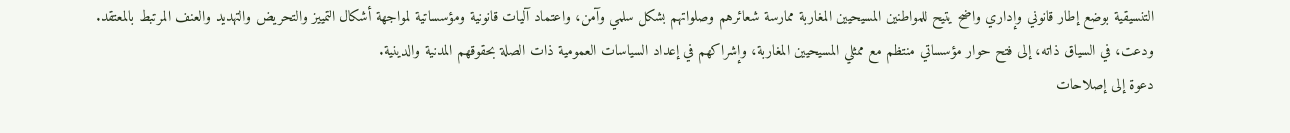التنسيقية بوضع إطار قانوني وإداري واضح يتيح للمواطنين المسيحيين المغاربة ممارسة شعائرهم وصلواتهم بشكل سلمي وآمن، واعتماد آليات قانونية ومؤسساتية لمواجهة أشكال التمييز والتحريض والتهديد والعنف المرتبط بالمعتقد.
ودعت، في السياق ذاته، إلى فتح حوار مؤسساتي منتظم مع ممثلي المسيحيين المغاربة، وإشراكهم في إعداد السياسات العمومية ذات الصلة بحقوقهم المدنية والدينية.
دعوة إلى إصلاحات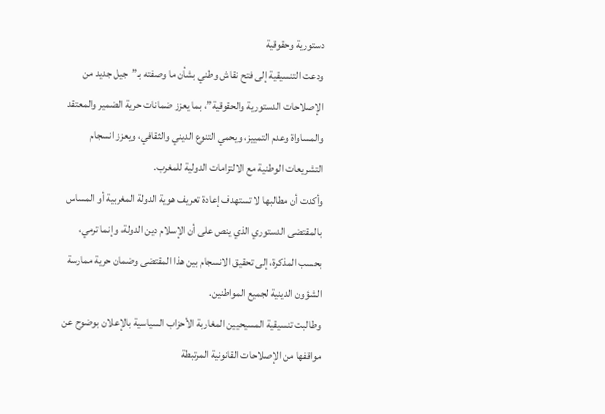دستورية وحقوقية
ودعت التنسيقية إلى فتح نقاش وطني بشأن ما وصفته بـ”جيل جديد من الإصلاحات الدستورية والحقوقية”، بما يعزز ضمانات حرية الضمير والمعتقد والمساواة وعدم التمييز، ويحمي التنوع الديني والثقافي، ويعزز انسجام التشريعات الوطنية مع الالتزامات الدولية للمغرب.
وأكدت أن مطالبها لا تستهدف إعادة تعريف هوية الدولة المغربية أو المساس بالمقتضى الدستوري الذي ينص على أن الإسلام دين الدولة، وإنما ترمي، بحسب المذكرة، إلى تحقيق الانسجام بين هذا المقتضى وضمان حرية ممارسة الشؤون الدينية لجميع المواطنين.
وطالبت تنسيقية المسيحيين المغاربة الأحزاب السياسية بالإعلان بوضوح عن مواقفها من الإصلاحات القانونية المرتبطة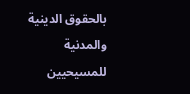بالحقوق الدينية والمدنية للمسيحيين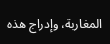المغاربة، وإدراج هذه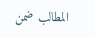المطالب ضمن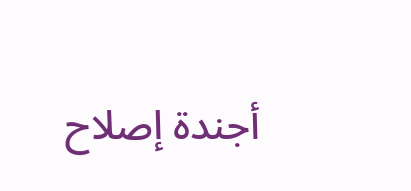أجندة إصلاح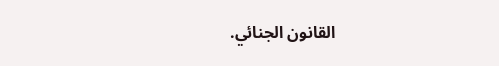القانون الجنائي.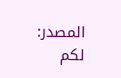المصدر:
لكم